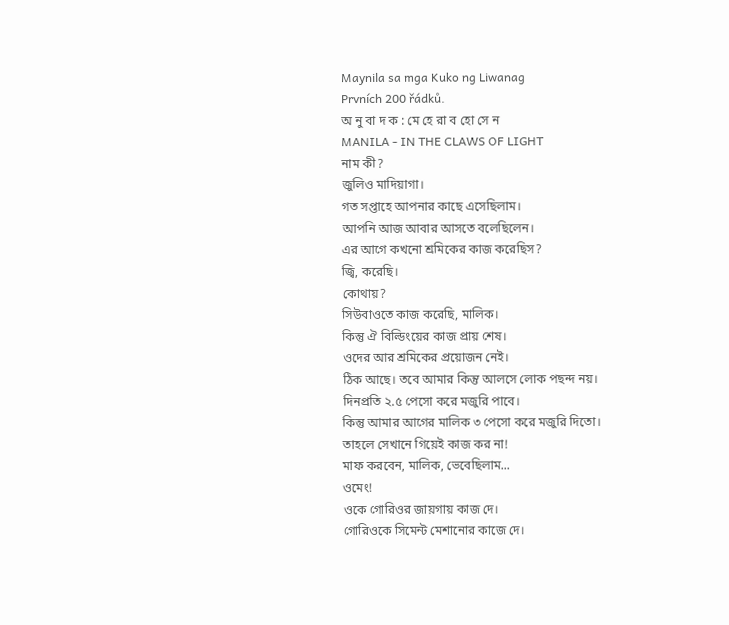Maynila sa mga Kuko ng Liwanag
Prvních 200 řádků.
অ নু বা দ ক : মে হে রা ব হো সে ন
MANILA - IN THE CLAWS OF LIGHT
নাম কী?
জুলিও মাদিয়াগা।
গত সপ্তাহে আপনার কাছে এসেছিলাম।
আপনি আজ আবার আসতে বলেছিলেন।
এর আগে কখনো শ্রমিকের কাজ করেছিস?
জ্বি, করেছি।
কোথায়?
সিউবাওতে কাজ করেছি, মালিক।
কিন্তু ঐ বিল্ডিংয়ের কাজ প্রায় শেষ।
ওদের আর শ্রমিকের প্রয়োজন নেই।
ঠিক আছে। তবে আমার কিন্তু আলসে লোক পছন্দ নয়।
দিনপ্রতি ২.৫ পেসো করে মজুরি পাবে।
কিন্তু আমার আগের মালিক ৩ পেসো করে মজুরি দিতো।
তাহলে সেখানে গিয়েই কাজ কর না!
মাফ করবেন, মালিক, ভেবেছিলাম...
ওমেং!
ওকে গোরিওর জায়গায় কাজ দে।
গোরিওকে সিমেন্ট মেশানোর কাজে দে।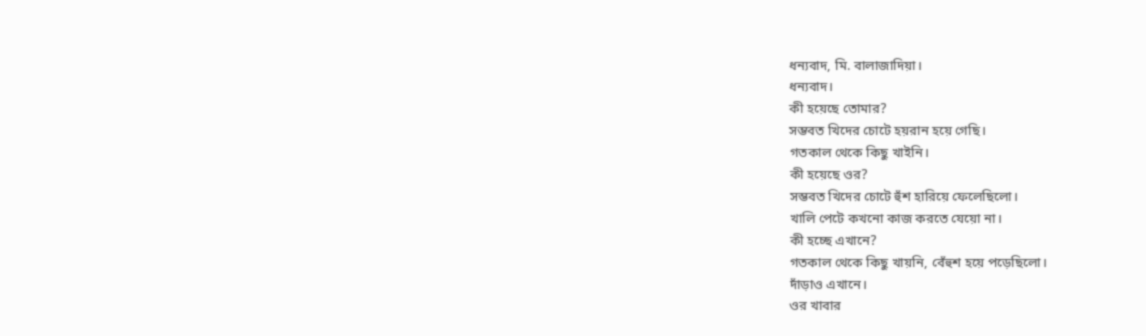ধন্যবাদ, মি. বালাজাদিয়া।
ধন্যবাদ।
কী হয়েছে তোমার?
সম্ভবত খিদের চোটে হয়রান হয়ে গেছি।
গতকাল থেকে কিছু খাইনি।
কী হয়েছে ওর?
সম্ভবত খিদের চোটে হুঁশ হারিয়ে ফেলেছিলো।
খালি পেটে কখনো কাজ করতে যেয়ো না।
কী হচ্ছে এখানে?
গতকাল থেকে কিছু খায়নি, বেঁহুশ হয়ে পড়েছিলো।
দাঁড়াও এখানে।
ওর খাবার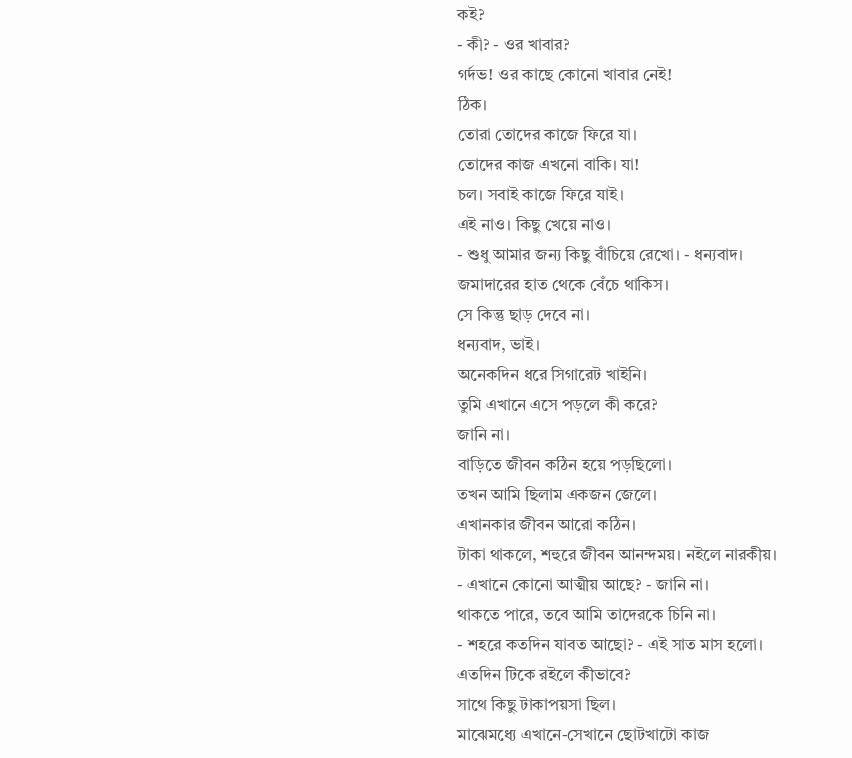কই?
- কী? - ওর খাবার?
গর্দভ! ওর কাছে কোনো খাবার নেই!
ঠিক।
তোরা তোদের কাজে ফিরে যা।
তোদের কাজ এখনো বাকি। যা!
চল। সবাই কাজে ফিরে যাই।
এই নাও। কিছু খেয়ে নাও।
- শুধু আমার জন্য কিছু বাঁচিয়ে রেখো। - ধন্যবাদ।
জমাদারের হাত থেকে বেঁচে থাকিস।
সে কিন্তু ছাড় দেবে না।
ধন্যবাদ, ভাই।
অনেকদিন ধরে সিগারেট খাইনি।
তুমি এখানে এসে পড়লে কী করে?
জানি না।
বাড়িতে জীবন কঠিন হয়ে পড়ছিলো।
তখন আমি ছিলাম একজন জেলে।
এখানকার জীবন আরো কঠিন।
টাকা থাকলে, শহুরে জীবন আনন্দময়। নইলে নারকীয়।
- এখানে কোনো আত্মীয় আছে? - জানি না।
থাকতে পারে, তবে আমি তাদেরকে চিনি না।
- শহরে কতদিন যাবত আছো? - এই সাত মাস হলো।
এতদিন টিকে রইলে কীভাবে?
সাথে কিছু টাকাপয়সা ছিল।
মাঝেমধ্যে এখানে-সেখানে ছোটখাটো কাজ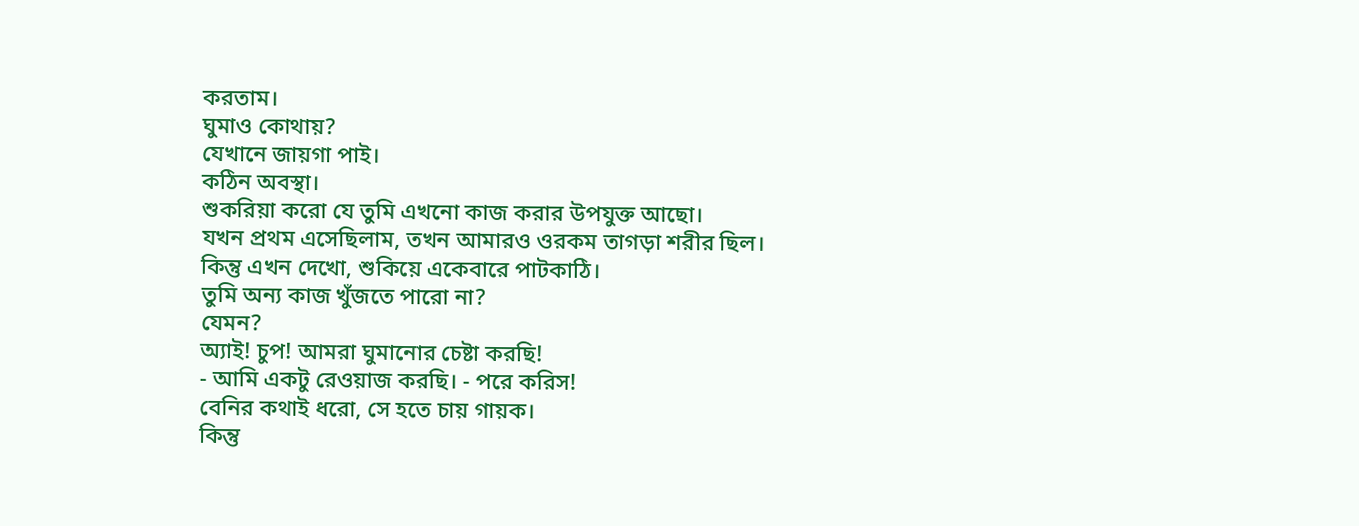করতাম।
ঘুমাও কোথায়?
যেখানে জায়গা পাই।
কঠিন অবস্থা।
শুকরিয়া করো যে তুমি এখনো কাজ করার উপযুক্ত আছো।
যখন প্রথম এসেছিলাম, তখন আমারও ওরকম তাগড়া শরীর ছিল।
কিন্তু এখন দেখো, শুকিয়ে একেবারে পাটকাঠি।
তুমি অন্য কাজ খুঁজতে পারো না?
যেমন?
অ্যাই! চুপ! আমরা ঘুমানোর চেষ্টা করছি!
- আমি একটু রেওয়াজ করছি। - পরে করিস!
বেনির কথাই ধরো, সে হতে চায় গায়ক।
কিন্তু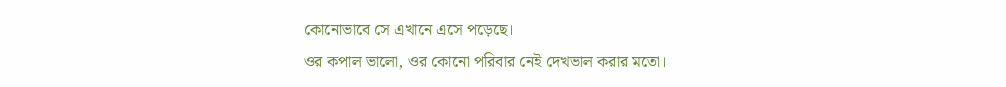কোনোভাবে সে এখানে এসে পড়েছে।
ওর কপাল ভালো, ওর কোনো পরিবার নেই দেখভাল করার মতো।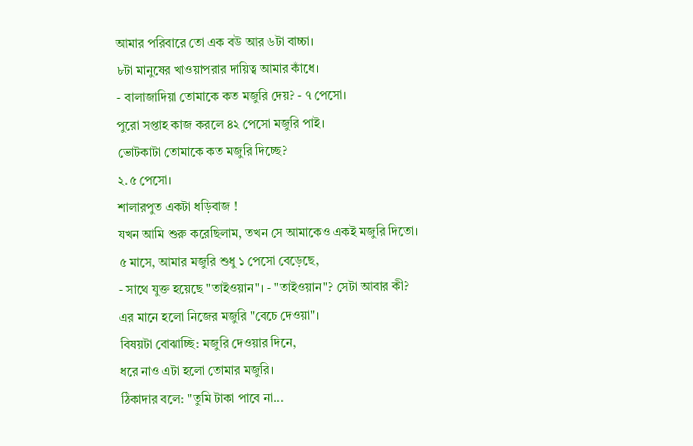আমার পরিবারে তো এক বউ আর ৬টা বাচ্চা।
৮টা মানুষের খাওয়াপরার দায়িত্ব আমার কাঁধে।
- বালাজাদিয়া তোমাকে কত মজুরি দেয়? - ৭ পেসো।
পুরো সপ্তাহ কাজ করলে ৪২ পেসো মজুরি পাই।
ভোটকাটা তোমাকে কত মজুরি দিচ্ছে?
২.৫ পেসো।
শালারপুত একটা ধড়িবাজ !
যখন আমি শুরু করেছিলাম, তখন সে আমাকেও একই মজুরি দিতো।
৫ মাসে, আমার মজুরি শুধু ১ পেসো বেড়েছে,
- সাথে যুক্ত হয়েছে "তাইওয়ান"। - "তাইওয়ান"? সেটা আবার কী?
এর মানে হলো নিজের মজুরি "বেচে দেওয়া"।
বিষয়টা বোঝাচ্ছি: মজুরি দেওয়ার দিনে,
ধরে নাও এটা হলো তোমার মজুরি।
ঠিকাদার বলে: "তুমি টাকা পাবে না...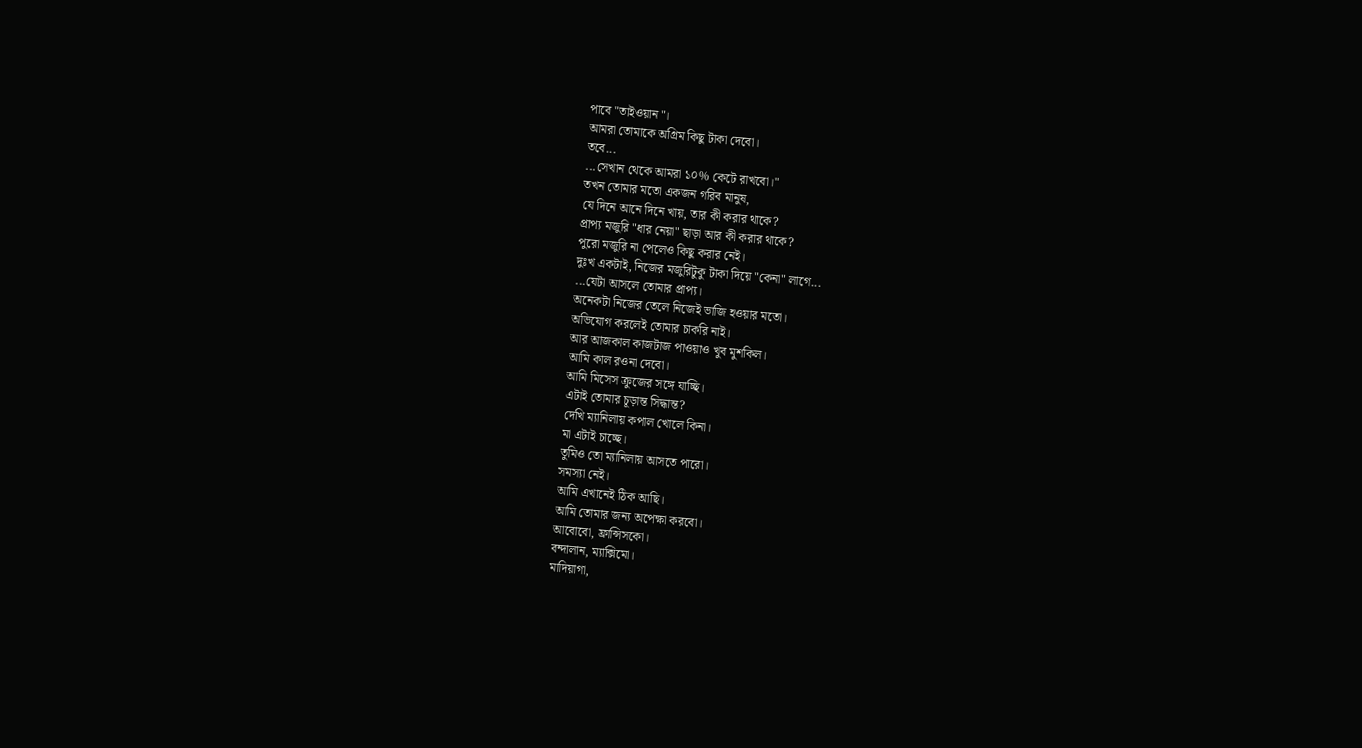পাবে "তাইওয়ান"।
আমরা তোমাকে অগ্রিম কিছু টাকা দেবো।
তবে...
...সেখান থেকে আমরা ১০% কেটে রাখবো।"
তখন তোমার মতো একজন গরিব মানুষ,
যে দিনে আনে দিনে খায়, তার কী করার থাকে?
প্রাপ্য মজুরি "ধার নেয়া" ছাড়া আর কী করার থাকে?
পুরো মজুরি না পেলেও কিছু করার নেই।
দুঃখ একটাই, নিজের মজুরিটুকু টাকা দিয়ে "কেনা" লাগে...
...যেটা আসলে তোমার প্রাপ্য।
অনেকটা নিজের তেলে নিজেই ভাজি হওয়ার মতো।
অভিযোগ করলেই তোমার চাকরি নাই।
আর আজকাল কাজটাজ পাওয়াও খুব মুশকিল।
আমি কাল রওনা দেবো।
আমি মিসেস ক্রুজের সঙ্গে যাচ্ছি।
এটাই তোমার চূড়ান্ত সিদ্ধান্ত?
দেখি ম্যানিলায় কপাল খোলে কিনা।
মা এটাই চাচ্ছে।
তুমিও তো ম্যানিলায় আসতে পারো।
সমস্যা নেই।
আমি এখানেই ঠিক আছি।
আমি তোমার জন্য অপেক্ষা করবো।
আবোবো, ফ্রান্সিসকো।
বন্দালান, ম্যাক্সিমো।
মাদিয়াগা,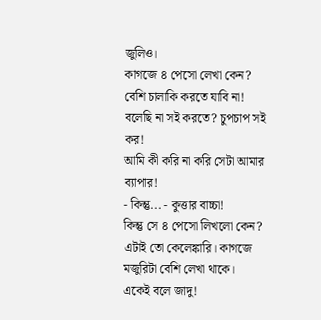জুলিও।
কাগজে ৪ পেসো লেখা কেন?
বেশি চালাকি করতে যাবি না!
বলেছি না সই করতে? চুপচাপ সই কর!
আমি কী করি না করি সেটা আমার ব্যাপার!
- কিন্তু... - কুত্তার বাচ্চা!
কিন্তু সে ৪ পেসো লিখলো কেন?
এটাই তো কেলেঙ্কারি। কাগজে মজুরিটা বেশি লেখা থাকে।
একেই বলে জাদু!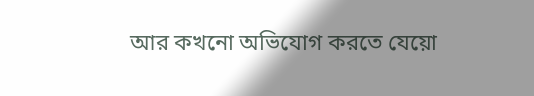আর কখনো অভিযোগ করতে যেয়ো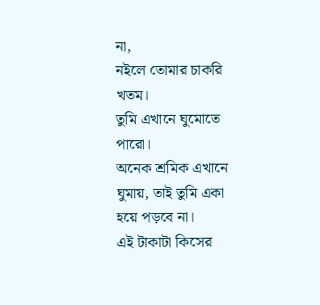না,
নইলে তোমার চাকরি খতম।
তুমি এখানে ঘুমোতে পারো।
অনেক শ্রমিক এখানে ঘুমায়, তাই তুমি একা হয়ে পড়বে না।
এই টাকাটা কিসের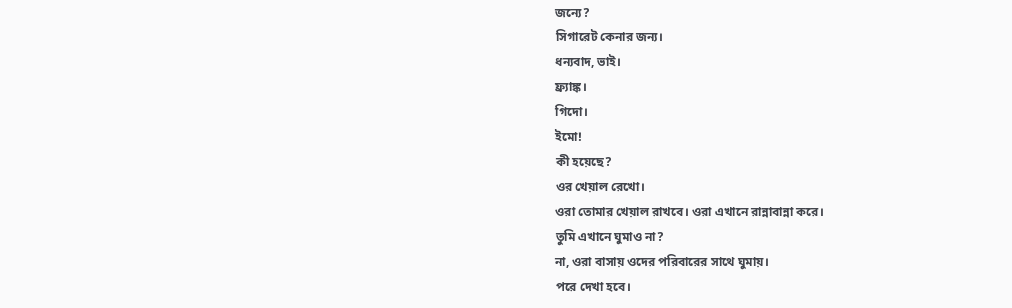জন্যে?
সিগারেট কেনার জন্য।
ধন্যবাদ, ভাই।
ফ্র্যাঙ্ক।
গিদো।
ইমো!
কী হয়েছে?
ওর খেয়াল রেখো।
ওরা তোমার খেয়াল রাখবে। ওরা এখানে রান্নাবান্না করে।
তুমি এখানে ঘুমাও না?
না, ওরা বাসায় ওদের পরিবারের সাথে ঘুমায়।
পরে দেখা হবে।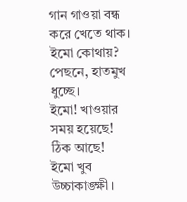গান গাওয়া বন্ধ করে খেতে থাক।
ইমো কোথায়?
পেছনে, হাতমুখ ধুচ্ছে।
ইমো! খাওয়ার সময় হয়েছে!
ঠিক আছে!
ইমো খুব উচ্চাকাঙ্ক্ষী।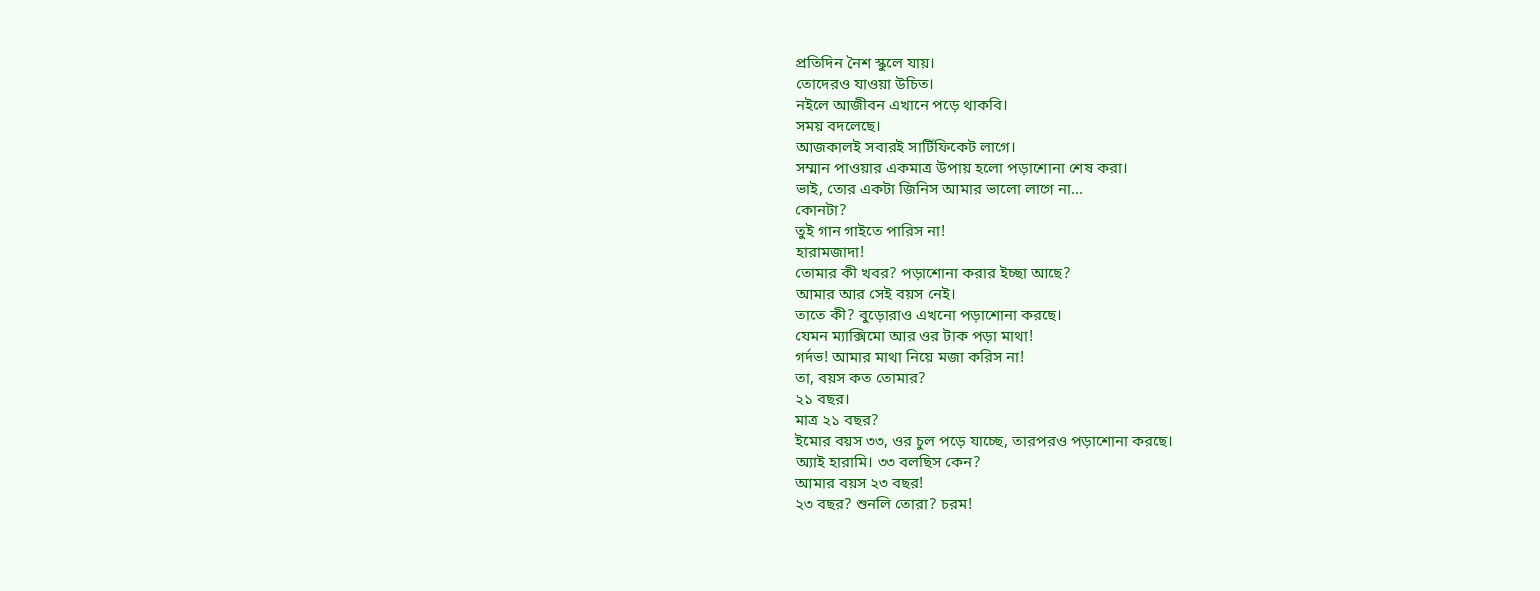প্রতিদিন নৈশ স্কুলে যায়।
তোদেরও যাওয়া উচিত।
নইলে আজীবন এখানে পড়ে থাকবি।
সময় বদলেছে।
আজকালই সবারই সার্টিফিকেট লাগে।
সম্মান পাওয়ার একমাত্র উপায় হলো পড়াশোনা শেষ করা।
ভাই, তোর একটা জিনিস আমার ভালো লাগে না...
কোনটা?
তুই গান গাইতে পারিস না!
হারামজাদা!
তোমার কী খবর? পড়াশোনা করার ইচ্ছা আছে?
আমার আর সেই বয়স নেই।
তাতে কী? বুড়োরাও এখনো পড়াশোনা করছে।
যেমন ম্যাক্সিমো আর ওর টাক পড়া মাথা!
গর্দভ! আমার মাথা নিয়ে মজা করিস না!
তা, বয়স কত তোমার?
২১ বছর।
মাত্র ২১ বছর?
ইমোর বয়স ৩৩, ওর চুল পড়ে যাচ্ছে, তারপরও পড়াশোনা করছে।
অ্যাই হারামি। ৩৩ বলছিস কেন?
আমার বয়স ২৩ বছর!
২৩ বছর? শুনলি তোরা? চরম!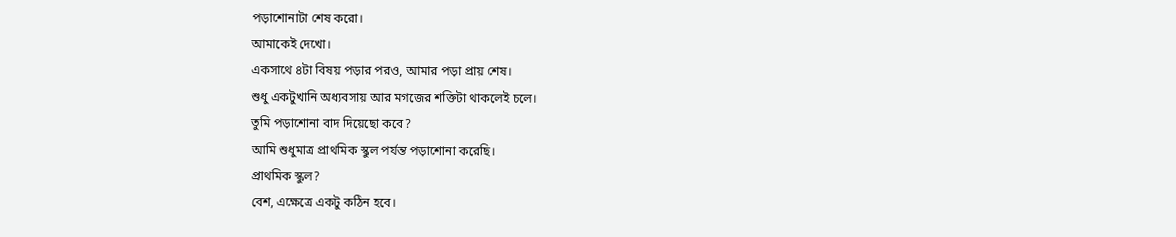পড়াশোনাটা শেষ করো।
আমাকেই দেখো।
একসাথে ৪টা বিষয় পড়ার পরও, আমার পড়া প্রায় শেষ।
শুধু একটুখানি অধ্যবসায় আর মগজের শক্তিটা থাকলেই চলে।
তুমি পড়াশোনা বাদ দিয়েছো কবে?
আমি শুধুমাত্র প্রাথমিক স্কুল পর্যন্ত পড়াশোনা করেছি।
প্রাথমিক স্কুল?
বেশ, এক্ষেত্রে একটু কঠিন হবে।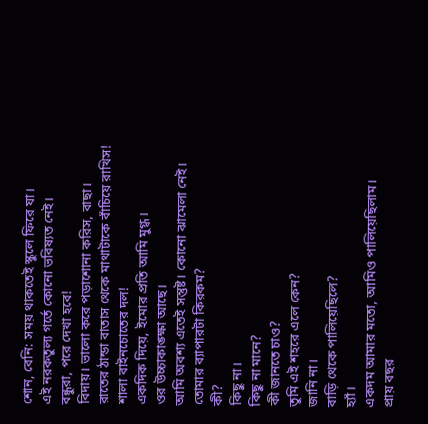শোন, বেনি: সময় থাকতেই স্কুলে ফিরে যা।
এই নরকতুল্য গর্তে কোনো ভবিষ্যত নেই।
বন্ধুরা, পরে দেখা হবে!
বিদায়। ভালো করে পড়াশোনা করিস, বাছা।
রাতের ঠান্ডা বাতাস থেকে মাথাটাকে বাঁচিয়ে রাখিস!
শালা বাইনচোতের দল!
একদিক দিয়ে, ইমোর প্রতি আমি মুগ্ধ।
ওর উচ্চাকাঙ্ক্ষা আছে।
আমি অবশ্য এতেই সন্তুষ্ট। কোনো ঝামেলা নেই।
তোমার ব্যাপারটা কিরকম?
কী?
কিছু না।
কিছু না মানে?
কী জানতে চাও?
তুমি এই শহরে এলে কেন?
জানি না।
বাড়ি থেকে পালিয়েছিলে?
হ্যাঁ।
একদম আমার মতো, আমিও পালিয়েছিলাম।
প্রায় বছর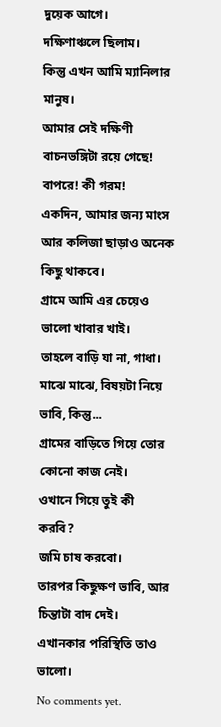দুয়েক আগে।
দক্ষিণাঞ্চলে ছিলাম।
কিন্তু এখন আমি ম্যানিলার মানুষ।
আমার সেই দক্ষিণী বাচনভঙ্গিটা রয়ে গেছে!
বাপরে! কী গরম!
একদিন, আমার জন্য মাংস আর কলিজা ছাড়াও অনেক কিছু থাকবে।
গ্রামে আমি এর চেয়েও ভালো খাবার খাই।
তাহলে বাড়ি যা না, গাধা।
মাঝে মাঝে, বিষয়টা নিয়ে ভাবি, কিন্তু...
গ্রামের বাড়িতে গিয়ে তোর কোনো কাজ নেই।
ওখানে গিয়ে তুই কী করবি?
জমি চাষ করবো।
তারপর কিছুক্ষণ ভাবি, আর চিন্তাটা বাদ দেই।
এখানকার পরিস্থিতি তাও ভালো।
No comments yet.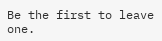Be the first to leave one.